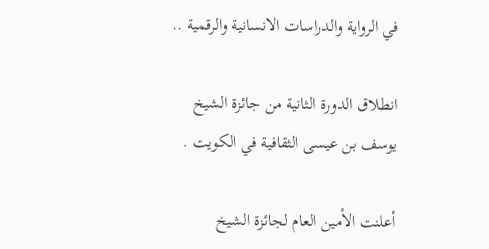في الرواية والدراسات الانسانية والرقمية ..

انطلاق الدورة الثانية من جائزة الشيخ يوسف بن عيسى الثقافية في الكويت .

أعلنت الأمين العام لجائزة الشيخ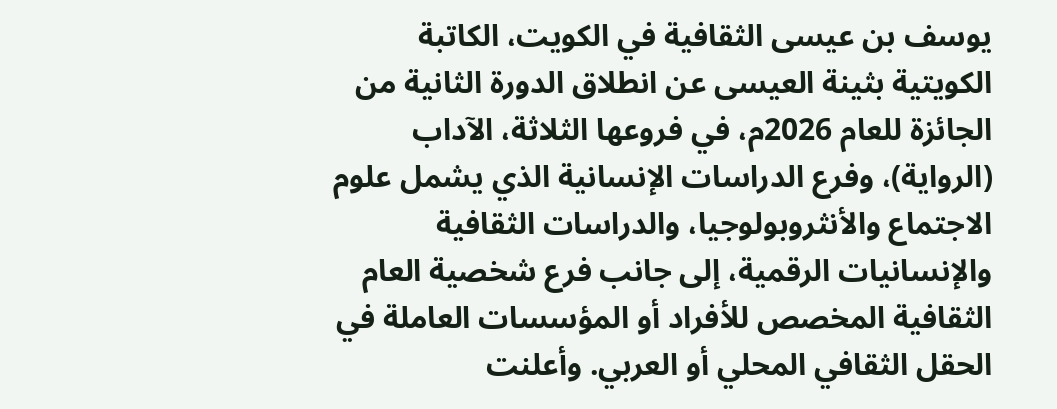يوسف بن عيسى الثقافية في الكويت، الكاتبة الكويتية بثينة العيسى عن انطلاق الدورة الثانية من الجائزة للعام 2026م، في فروعها الثلاثة، الآداب (الرواية)، وفرع الدراسات الإنسانية الذي يشمل علوم الاجتماع والأنثروبولوجيا، والدراسات الثقافية والإنسانيات الرقمية، إلى جانب فرع شخصية العام الثقافية المخصص للأفراد أو المؤسسات العاملة في الحقل الثقافي المحلي أو العربي. وأعلنت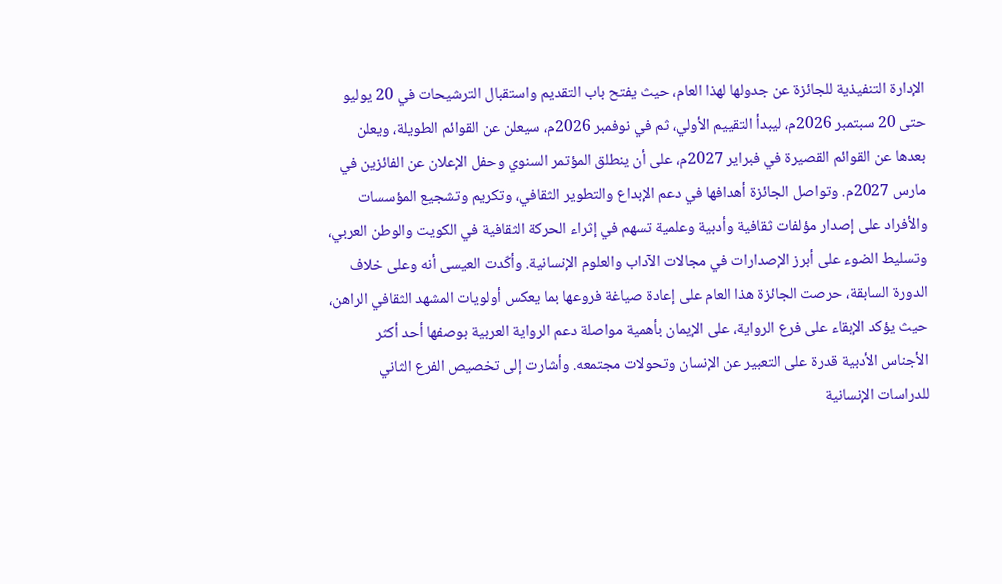الإدارة التنفيذية للجائزة عن جدولها لهذا العام، حيث يفتح باب التقديم واستقبال الترشيحات في 20 يوليو حتى 20 سبتمبر 2026م، ليبدأ التقييم الأولي، ثم في نوفمبر 2026م، سيعلن عن القوائم الطويلة، ويعلن بعدها عن القوائم القصيرة في فبراير 2027م، على أن ينطلق المؤتمر السنوي وحفل الإعلان عن الفائزين في مارس 2027م. وتواصل الجائزة أهدافها في دعم الإبداع والتطوير الثقافي، وتكريم وتشجيع المؤسسات والأفراد على إصدار مؤلفات ثقافية وأدبية وعلمية تسهم في إثراء الحركة الثقافية في الكويت والوطن العربي، وتسليط الضوء على أبرز الإصدارات في مجالات الآداب والعلوم الإنسانية. وأكّدت العيسى أنه وعلى خلاف الدورة السابقة، حرصت الجائزة هذا العام على إعادة صياغة فروعها بما يعكس أولويات المشهد الثقافي الراهن، حيث يؤكد الإبقاء على فرع الرواية، على الإيمان بأهمية مواصلة دعم الرواية العربية بوصفها أحد أكثر الأجناس الأدبية قدرة على التعبير عن الإنسان وتحولات مجتمعه. وأشارت إلى تخصيص الفرع الثاني للدراسات الإنسانية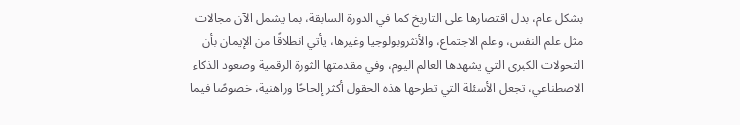بشكل عام، بدل اقتصارها على التاريخ كما في الدورة السابقة، بما يشمل الآن مجالات مثل علم النفس، وعلم الاجتماع، والأنثروبولوجيا وغيرها، يأتي انطلاقًا من الإيمان بأن التحولات الكبرى التي يشهدها العالم اليوم، وفي مقدمتها الثورة الرقمية وصعود الذكاء الاصطناعي، تجعل الأسئلة التي تطرحها هذه الحقول أكثر إلحاحًا وراهنية، خصوصًا فيما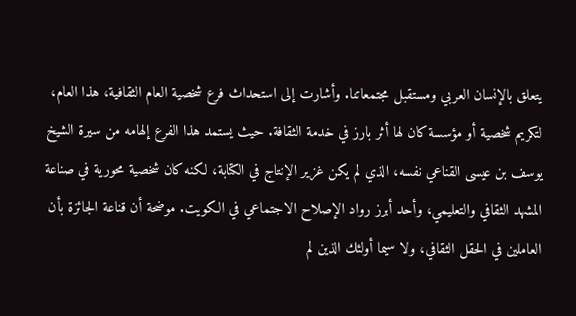يتعلق بالإنسان العربي ومستقبل مجتمعاتنا. وأشارت إلى استحداث فرع شخصية العام الثقافية، هذا العام، لتكريم شخصية أو مؤسسة كان لها أثر بارز في خدمة الثقافة. حيث يستمد هذا الفرع إلهامه من سيرة الشيخ يوسف بن عيسى القناعي نفسه، الذي لم يكن غزير الإنتاج في الكتابة، لكنه كان شخصية محورية في صناعة المشهد الثقافي والتعليمي، وأحد أبرز رواد الإصلاح الاجتماعي في الكويت. موضحة أن قناعة الجائزة بأن العاملين في الحقل الثقافي، ولا سيما أولئك الذين لم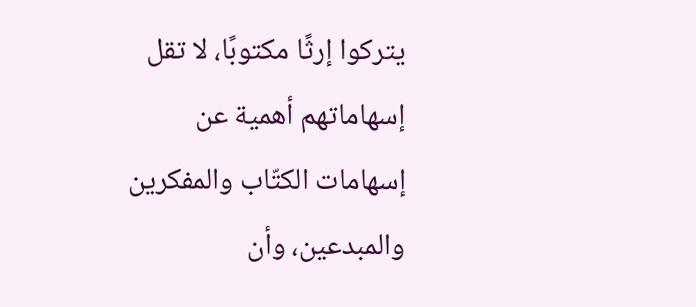يتركوا إرثًا مكتوبًا، لا تقل إسهاماتهم أهمية عن إسهامات الكتّاب والمفكرين والمبدعين، وأن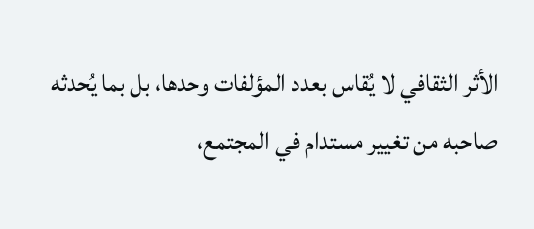الأثر الثقافي لا يُقاس بعدد المؤلفات وحدها، بل بما يُحدثه صاحبه من تغيير مستدام في المجتمع،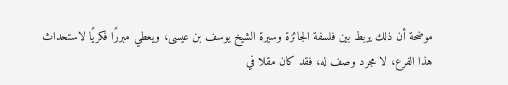موضحة أن ذلك يربط بين فلسفة الجائزة وسيرة الشيخ يوسف بن عيسى، ويعطي مبررًا فكريًا لاستحداث هذا الفرع، لا مجرد وصف له، فقد كان مقلا في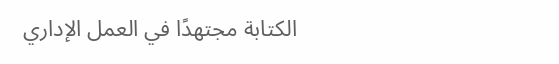الكتابة مجتهدًا في العمل الإداري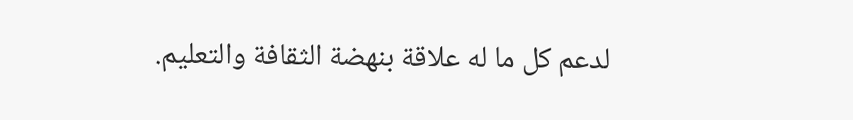لدعم كل ما له علاقة بنهضة الثقافة والتعليم.